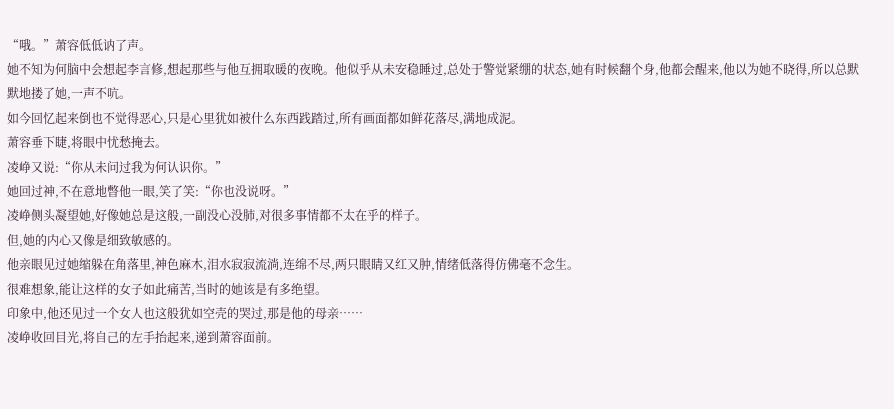“哦。”萧容低低讷了声。
她不知为何脑中会想起李言修,想起那些与他互拥取暖的夜晚。他似乎从未安稳睡过,总处于警觉紧绷的状态,她有时候翻个身,他都会醒来,他以为她不晓得,所以总默默地搂了她,一声不吭。
如今回忆起来倒也不觉得恶心,只是心里犹如被什么东西践踏过,所有画面都如鲜花落尽,满地成泥。
萧容垂下睫,将眼中忧愁掩去。
凌峥又说:“你从未问过我为何认识你。”
她回过神,不在意地暼他一眼,笑了笑:“你也没说呀。”
凌峥侧头凝望她,好像她总是这般,一副没心没肺,对很多事情都不太在乎的样子。
但,她的内心又像是细致敏感的。
他亲眼见过她缩躲在角落里,神色麻木,泪水寂寂流淌,连绵不尽,两只眼睛又红又肿,情绪低落得仿佛毫不念生。
很难想象,能让这样的女子如此痛苦,当时的她该是有多绝望。
印象中,他还见过一个女人也这般犹如空壳的哭过,那是他的母亲……
凌峥收回目光,将自己的左手抬起来,递到萧容面前。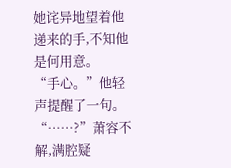她诧异地望着他递来的手,不知他是何用意。
“手心。”他轻声提醒了一句。
“……?”萧容不解,满腔疑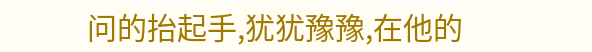问的抬起手,犹犹豫豫,在他的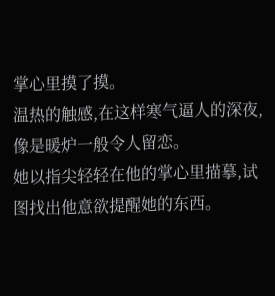掌心里摸了摸。
温热的触感,在这样寒气逼人的深夜,像是暖炉一般令人留恋。
她以指尖轻轻在他的掌心里描摹,试图找出他意欲提醒她的东西。